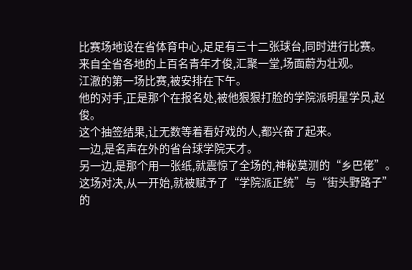比赛场地设在省体育中心,足足有三十二张球台,同时进行比赛。
来自全省各地的上百名青年才俊,汇聚一堂,场面蔚为壮观。
江澈的第一场比赛,被安排在下午。
他的对手,正是那个在报名处,被他狠狠打脸的学院派明星学员,赵俊。
这个抽签结果,让无数等着看好戏的人,都兴奋了起来。
一边,是名声在外的省台球学院天才。
另一边,是那个用一张纸,就震惊了全场的,神秘莫测的“乡巴佬”。
这场对决,从一开始,就被赋予了“学院派正统”与“街头野路子”的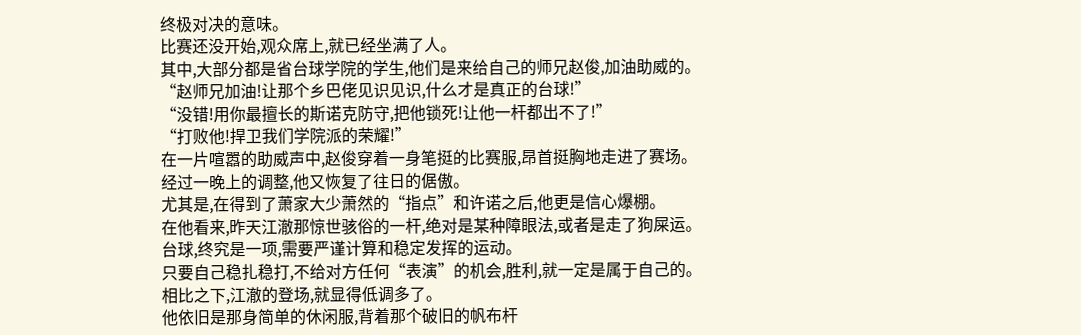终极对决的意味。
比赛还没开始,观众席上,就已经坐满了人。
其中,大部分都是省台球学院的学生,他们是来给自己的师兄赵俊,加油助威的。
“赵师兄加油!让那个乡巴佬见识见识,什么才是真正的台球!”
“没错!用你最擅长的斯诺克防守,把他锁死!让他一杆都出不了!”
“打败他!捍卫我们学院派的荣耀!”
在一片喧嚣的助威声中,赵俊穿着一身笔挺的比赛服,昂首挺胸地走进了赛场。
经过一晚上的调整,他又恢复了往日的倨傲。
尤其是,在得到了萧家大少萧然的“指点”和许诺之后,他更是信心爆棚。
在他看来,昨天江澈那惊世骇俗的一杆,绝对是某种障眼法,或者是走了狗屎运。
台球,终究是一项,需要严谨计算和稳定发挥的运动。
只要自己稳扎稳打,不给对方任何“表演”的机会,胜利,就一定是属于自己的。
相比之下,江澈的登场,就显得低调多了。
他依旧是那身简单的休闲服,背着那个破旧的帆布杆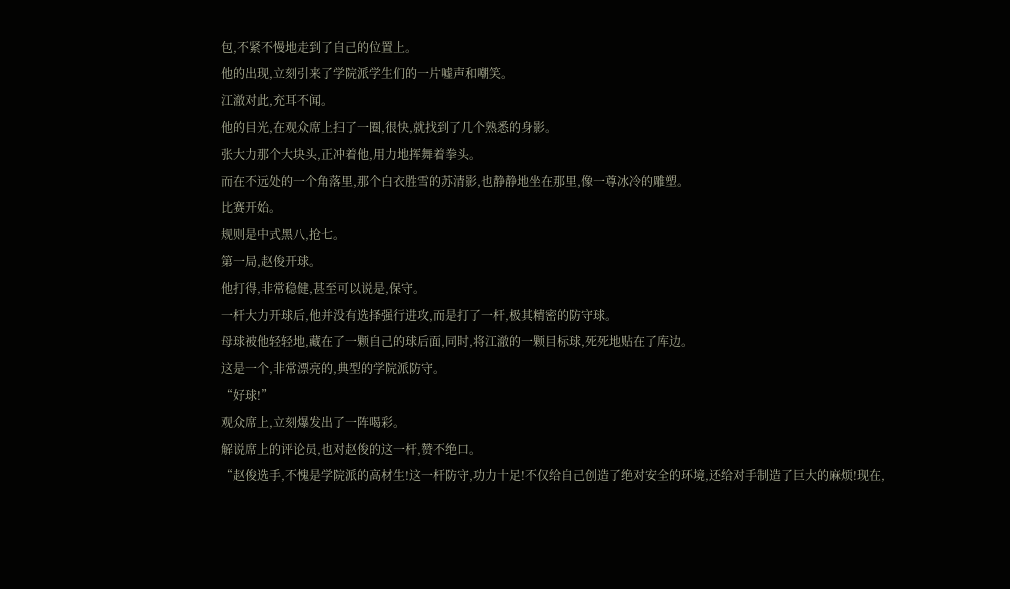包,不紧不慢地走到了自己的位置上。
他的出现,立刻引来了学院派学生们的一片嘘声和嘲笑。
江澈对此,充耳不闻。
他的目光,在观众席上扫了一圈,很快,就找到了几个熟悉的身影。
张大力那个大块头,正冲着他,用力地挥舞着拳头。
而在不远处的一个角落里,那个白衣胜雪的苏清影,也静静地坐在那里,像一尊冰冷的雕塑。
比赛开始。
规则是中式黑八,抢七。
第一局,赵俊开球。
他打得,非常稳健,甚至可以说是,保守。
一杆大力开球后,他并没有选择强行进攻,而是打了一杆,极其精密的防守球。
母球被他轻轻地,藏在了一颗自己的球后面,同时,将江澈的一颗目标球,死死地贴在了库边。
这是一个,非常漂亮的,典型的学院派防守。
“好球!”
观众席上,立刻爆发出了一阵喝彩。
解说席上的评论员,也对赵俊的这一杆,赞不绝口。
“赵俊选手,不愧是学院派的高材生!这一杆防守,功力十足!不仅给自己创造了绝对安全的环境,还给对手制造了巨大的麻烦!现在,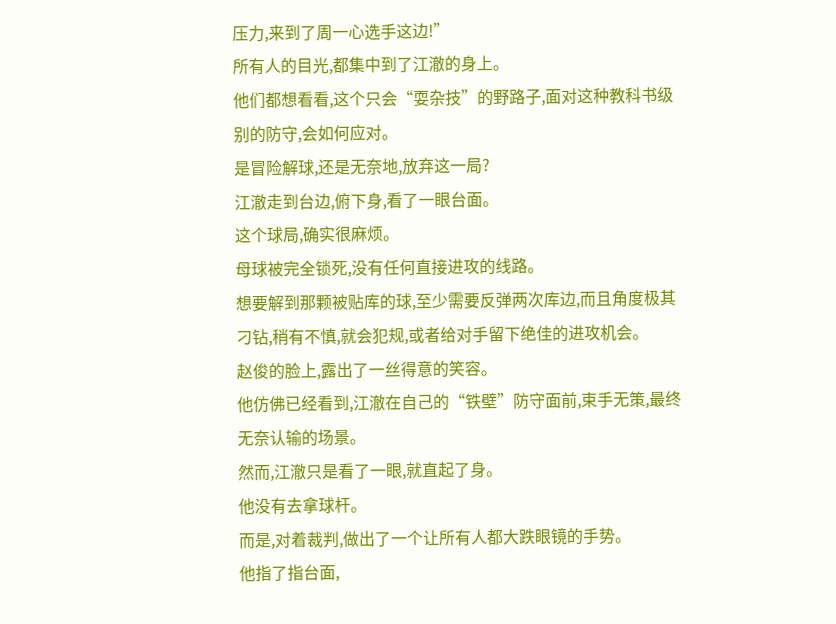压力,来到了周一心选手这边!”
所有人的目光,都集中到了江澈的身上。
他们都想看看,这个只会“耍杂技”的野路子,面对这种教科书级别的防守,会如何应对。
是冒险解球,还是无奈地,放弃这一局?
江澈走到台边,俯下身,看了一眼台面。
这个球局,确实很麻烦。
母球被完全锁死,没有任何直接进攻的线路。
想要解到那颗被贴库的球,至少需要反弹两次库边,而且角度极其刁钻,稍有不慎,就会犯规,或者给对手留下绝佳的进攻机会。
赵俊的脸上,露出了一丝得意的笑容。
他仿佛已经看到,江澈在自己的“铁壁”防守面前,束手无策,最终无奈认输的场景。
然而,江澈只是看了一眼,就直起了身。
他没有去拿球杆。
而是,对着裁判,做出了一个让所有人都大跌眼镜的手势。
他指了指台面,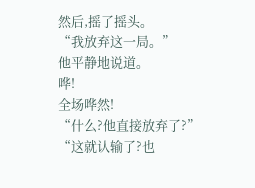然后,摇了摇头。
“我放弃这一局。”
他平静地说道。
哗!
全场哗然!
“什么?他直接放弃了?”
“这就认输了?也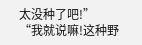太没种了吧!”
“我就说嘛!这种野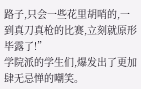路子,只会一些花里胡哨的,一到真刀真枪的比赛,立刻就原形毕露了!”
学院派的学生们,爆发出了更加肆无忌惮的嘲笑。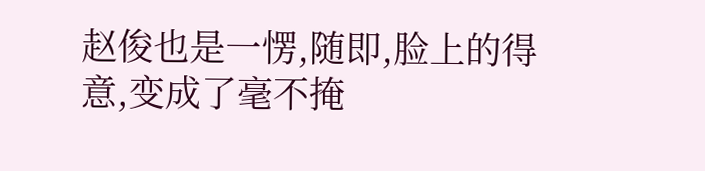赵俊也是一愣,随即,脸上的得意,变成了毫不掩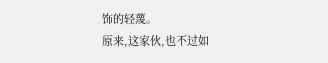饰的轻蔑。
原来,这家伙,也不过如